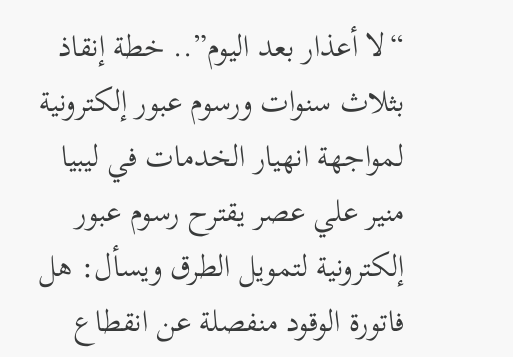“لا أعذار بعد اليوم”.. خطة إنقاذ بثلاث سنوات ورسوم عبور إلكترونية لمواجهة انهيار الخدمات في ليبيا
منير علي عصر يقترح رسوم عبور إلكترونية لتمويل الطرق ويسأل: هل فاتورة الوقود منفصلة عن انقطاع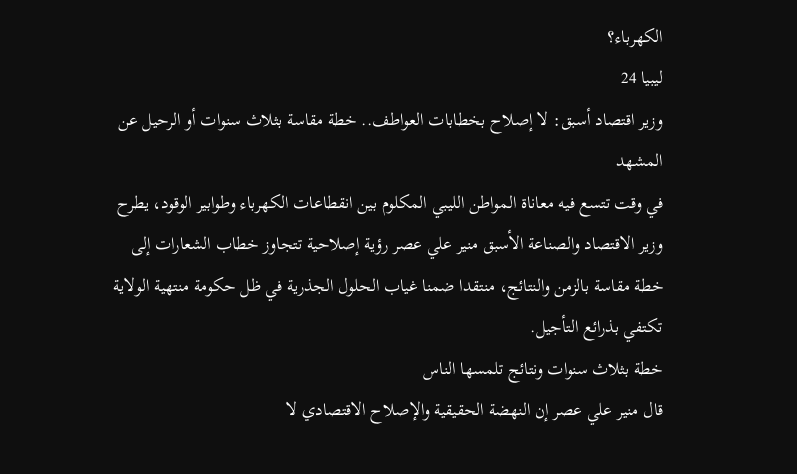الكهرباء؟
ليبيا 24
وزير اقتصاد أسبق: لا إصلاح بخطابات العواطف.. خطة مقاسة بثلاث سنوات أو الرحيل عن المشهد
في وقت تتسع فيه معاناة المواطن الليبي المكلوم بين انقطاعات الكهرباء وطوابير الوقود، يطرح وزير الاقتصاد والصناعة الأسبق منير علي عصر رؤية إصلاحية تتجاوز خطاب الشعارات إلى خطة مقاسة بالزمن والنتائج، منتقدا ضمنا غياب الحلول الجذرية في ظل حكومة منتهية الولاية تكتفي بذرائع التأجيل.
خطة بثلاث سنوات ونتائج تلمسها الناس
قال منير علي عصر إن النهضة الحقيقية والإصلاح الاقتصادي لا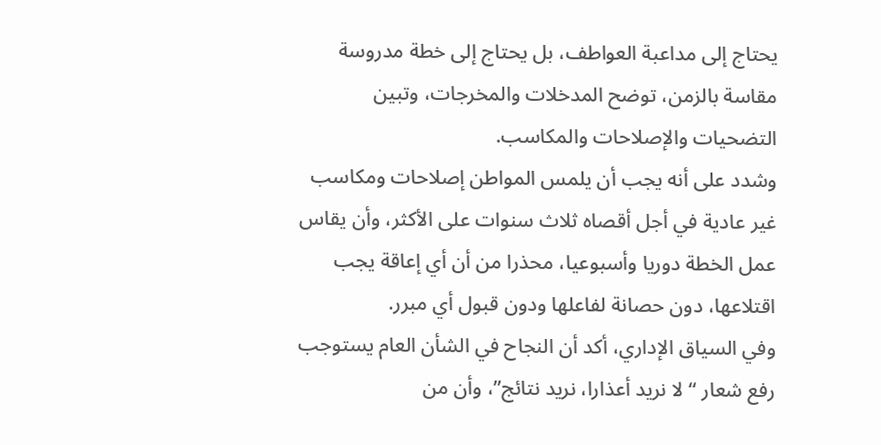يحتاج إلى مداعبة العواطف، بل يحتاج إلى خطة مدروسة مقاسة بالزمن، توضح المدخلات والمخرجات، وتبين التضحيات والإصلاحات والمكاسب.
وشدد على أنه يجب أن يلمس المواطن إصلاحات ومكاسب غير عادية في أجل أقصاه ثلاث سنوات على الأكثر، وأن يقاس عمل الخطة دوريا وأسبوعيا، محذرا من أن أي إعاقة يجب اقتلاعها، دون حصانة لفاعلها ودون قبول أي مبرر.
وفي السياق الإداري، أكد أن النجاح في الشأن العام يستوجب رفع شعار “لا نريد أعذارا، نريد نتائج”، وأن من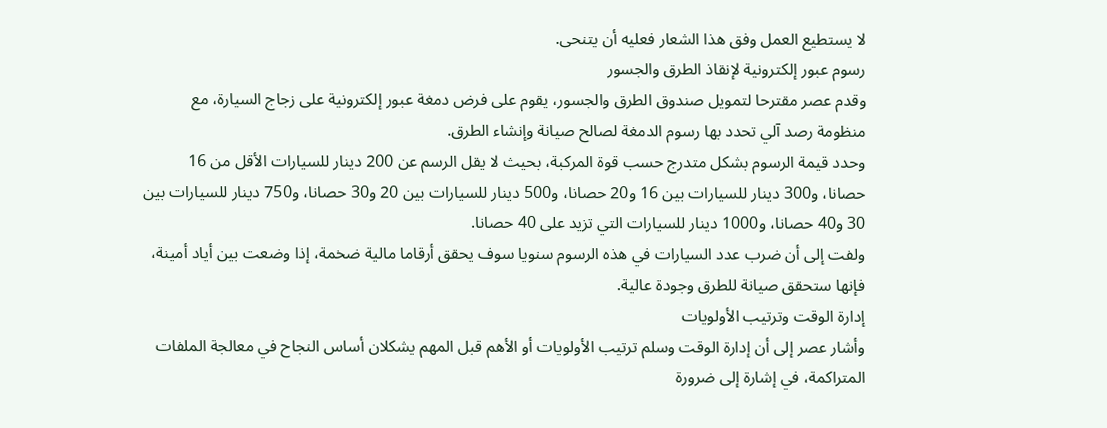لا يستطيع العمل وفق هذا الشعار فعليه أن يتنحى.
رسوم عبور إلكترونية لإنقاذ الطرق والجسور
وقدم عصر مقترحا لتمويل صندوق الطرق والجسور، يقوم على فرض دمغة عبور إلكترونية على زجاج السيارة، مع منظومة رصد آلي تحدد بها رسوم الدمغة لصالح صيانة وإنشاء الطرق.
وحدد قيمة الرسوم بشكل متدرج حسب قوة المركبة، بحيث لا يقل الرسم عن 200 دينار للسيارات الأقل من 16 حصانا، و300 دينار للسيارات بين 16 و20 حصانا، و500 دينار للسيارات بين 20 و30 حصانا، و750 دينار للسيارات بين 30 و40 حصانا، و1000 دينار للسيارات التي تزيد على 40 حصانا.
ولفت إلى أن ضرب عدد السيارات في هذه الرسوم سنويا سوف يحقق أرقاما مالية ضخمة، إذا وضعت بين أياد أمينة، فإنها ستحقق صيانة للطرق وجودة عالية.
إدارة الوقت وترتيب الأولويات
وأشار عصر إلى أن إدارة الوقت وسلم ترتيب الأولويات أو الأهم قبل المهم يشكلان أساس النجاح في معالجة الملفات المتراكمة، في إشارة إلى ضرورة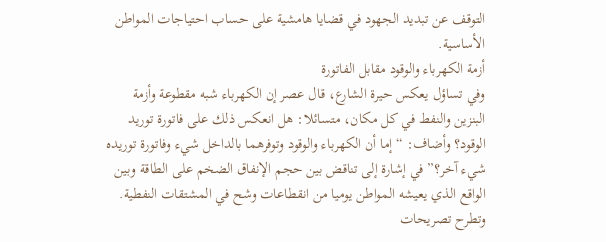التوقف عن تبديد الجهود في قضايا هامشية على حساب احتياجات المواطن الأساسية.
أزمة الكهرباء والوقود مقابل الفاتورة
وفي تساؤل يعكس حيرة الشارع، قال عصر إن الكهرباء شبه مقطوعة وأزمة البنزين والنفط في كل مكان، متسائلا: هل انعكس ذلك على فاتورة توريد الوقود؟ وأضاف: “إما أن الكهرباء والوقود وتوفرهما بالداخل شيء وفاتورة توريده شيء آخر؟” في إشارة إلى تناقض بين حجم الإنفاق الضخم على الطاقة وبين الواقع الذي يعيشه المواطن يوميا من انقطاعات وشح في المشتقات النفطية.
وتطرح تصريحات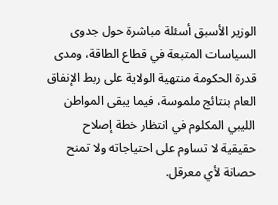الوزير الأسبق أسئلة مباشرة حول جدوى السياسات المتبعة في قطاع الطاقة، ومدى قدرة الحكومة منتهية الولاية على ربط الإنفاق العام بنتائج ملموسة، فيما يبقى المواطن الليبي المكلوم في انتظار خطة إصلاح حقيقية لا تساوم على احتياجاته ولا تمنح حصانة لأي معرقل.